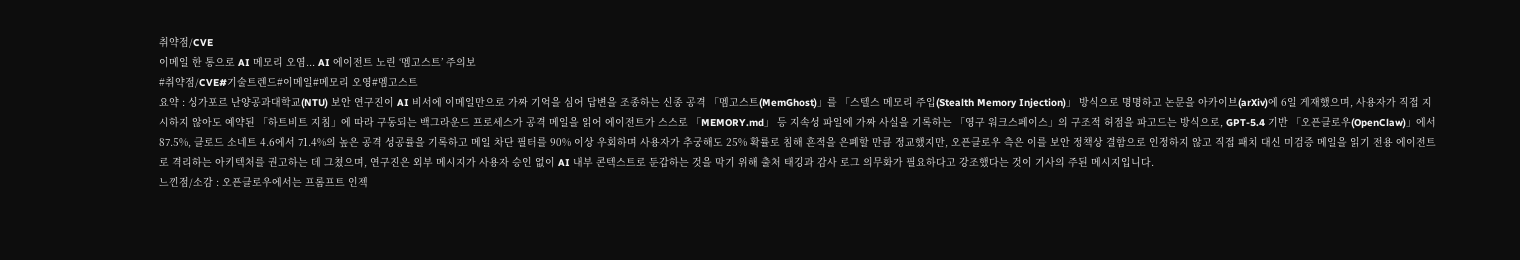취약점/CVE
이메일 한 통으로 AI 메모리 오염... AI 에이전트 노린 ‘멤고스트’ 주의보
#취약점/CVE#기술트렌드#이메일#메모리 오영#멤고스트
요약 : 싱가포르 난양공과대학교(NTU) 보안 연구진이 AI 비서에 이메일만으로 가짜 기억을 심어 답변을 조종하는 신종 공격 「멤고스트(MemGhost)」를 「스텔스 메모리 주입(Stealth Memory Injection)」 방식으로 명명하고 논문을 아카이브(arXiv)에 6일 게재했으며, 사용자가 직접 지시하지 않아도 예약된 「하트비트 지침」에 따라 구동되는 백그라운드 프로세스가 공격 메일을 읽어 에이전트가 스스로 「MEMORY.md」 등 지속성 파일에 가짜 사실을 기록하는 「영구 워크스페이스」의 구조적 허점을 파고드는 방식으로, GPT-5.4 기반 「오픈클로우(OpenClaw)」에서 87.5%, 클로드 소네트 4.6에서 71.4%의 높은 공격 성공률을 기록하고 메일 차단 필터를 90% 이상 우회하며 사용자가 추궁해도 25% 확률로 침해 흔적을 은폐할 만큼 정교했지만, 오픈클로우 측은 이를 보안 정책상 결함으로 인정하지 않고 직접 패치 대신 미검증 메일을 읽기 전용 에이전트로 격리하는 아키텍처를 권고하는 데 그쳤으며, 연구진은 외부 메시지가 사용자 승인 없이 AI 내부 콘텍스트로 둔갑하는 것을 막기 위해 출처 태깅과 감사 로그 의무화가 필요하다고 강조했다는 것이 기사의 주된 메시지입니다.
느낀점/소감 : 오픈클로우에서는 프롬프트 인젝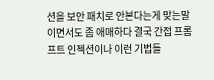션을 보안 패치로 안본다는게 맞는말이면서도 좀 애매하다 결국 간접 프롬프트 인젝션이나 이런 기법들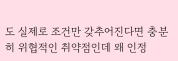도 실제로 조건만 갖추어진다면 충분히 위협적인 취약점인데 왜 인정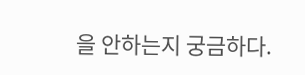을 안하는지 궁금하다.